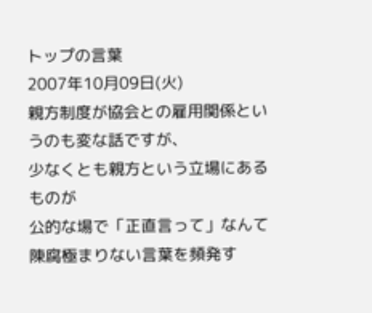トップの言葉
2007年10月09日(火)
親方制度が協会との雇用関係というのも変な話ですが、
少なくとも親方という立場にあるものが
公的な場で「正直言って」なんて
陳腐極まりない言葉を頻発す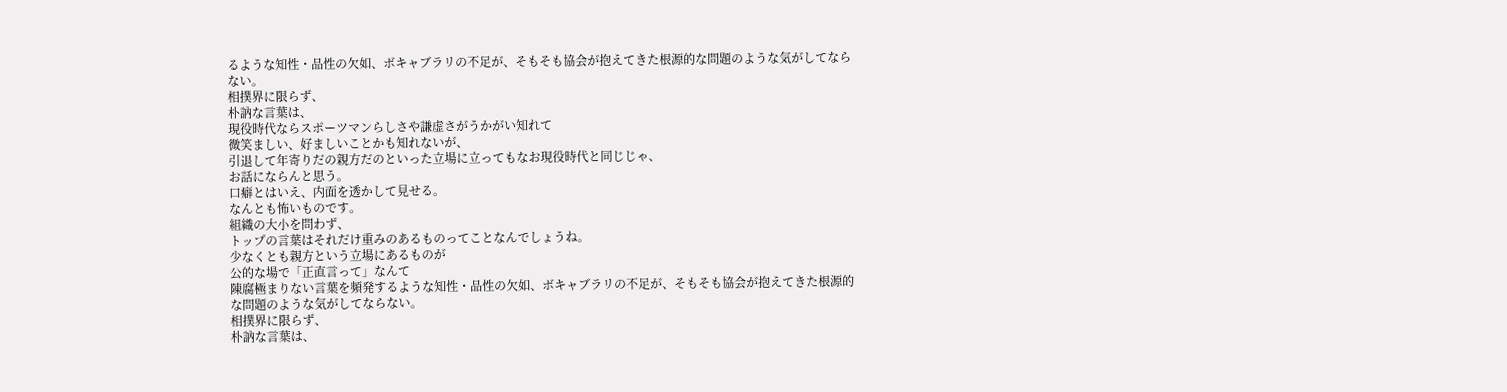るような知性・品性の欠如、ボキャブラリの不足が、そもそも協会が抱えてきた根源的な問題のような気がしてならない。
相撲界に限らず、
朴訥な言葉は、
現役時代ならスポーツマンらしさや謙虚さがうかがい知れて
微笑ましい、好ましいことかも知れないが、
引退して年寄りだの親方だのといった立場に立ってもなお現役時代と同じじゃ、
お話にならんと思う。
口癖とはいえ、内面を透かして見せる。
なんとも怖いものです。
組織の大小を問わず、
トップの言葉はそれだけ重みのあるものってことなんでしょうね。
少なくとも親方という立場にあるものが
公的な場で「正直言って」なんて
陳腐極まりない言葉を頻発するような知性・品性の欠如、ボキャブラリの不足が、そもそも協会が抱えてきた根源的な問題のような気がしてならない。
相撲界に限らず、
朴訥な言葉は、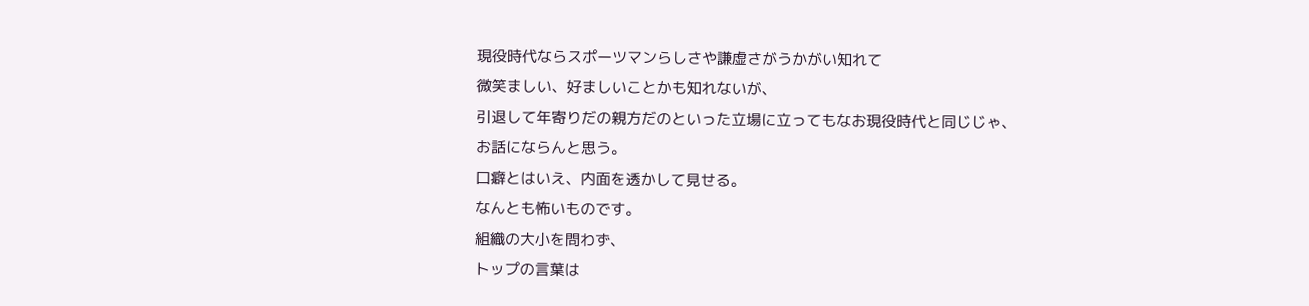現役時代ならスポーツマンらしさや謙虚さがうかがい知れて
微笑ましい、好ましいことかも知れないが、
引退して年寄りだの親方だのといった立場に立ってもなお現役時代と同じじゃ、
お話にならんと思う。
口癖とはいえ、内面を透かして見せる。
なんとも怖いものです。
組織の大小を問わず、
トップの言葉は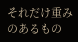それだけ重みのあるもの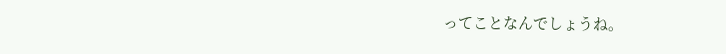ってことなんでしょうね。